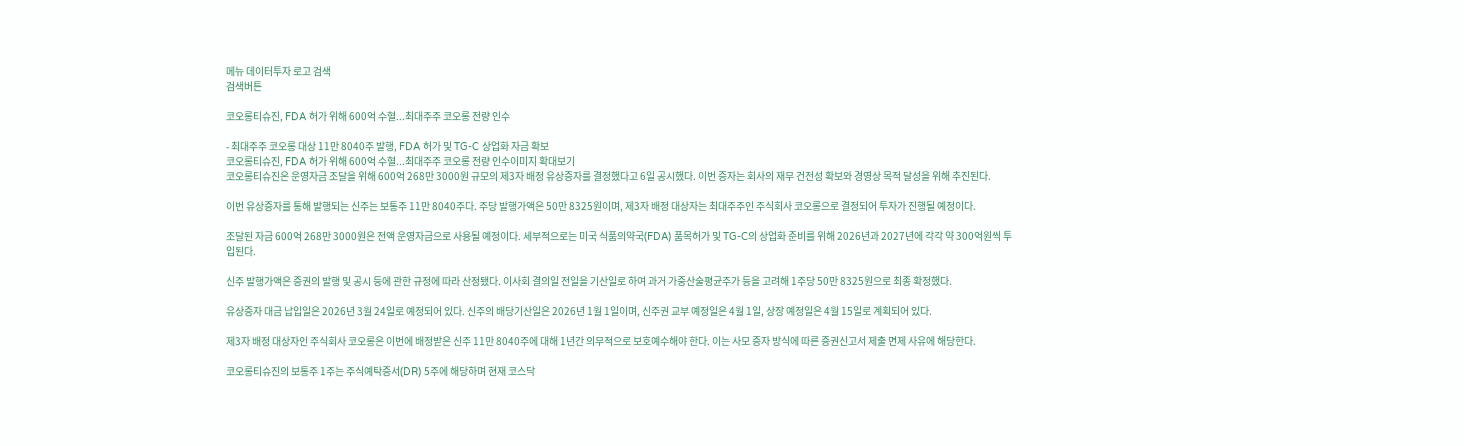메뉴 데이터투자 로고 검색
검색버튼

코오롱티슈진, FDA 허가 위해 600억 수혈...최대주주 코오롱 전량 인수

- 최대주주 코오롱 대상 11만 8040주 발행, FDA 허가 및 TG-C 상업화 자금 확보
코오롱티슈진, FDA 허가 위해 600억 수혈...최대주주 코오롱 전량 인수이미지 확대보기
코오롱티슈진은 운영자금 조달을 위해 600억 268만 3000원 규모의 제3자 배정 유상증자를 결정했다고 6일 공시했다. 이번 증자는 회사의 재무 건전성 확보와 경영상 목적 달성을 위해 추진된다.

이번 유상증자를 통해 발행되는 신주는 보통주 11만 8040주다. 주당 발행가액은 50만 8325원이며, 제3자 배정 대상자는 최대주주인 주식회사 코오롱으로 결정되어 투자가 진행될 예정이다.

조달된 자금 600억 268만 3000원은 전액 운영자금으로 사용될 예정이다. 세부적으로는 미국 식품의약국(FDA) 품목허가 및 TG-C의 상업화 준비를 위해 2026년과 2027년에 각각 약 300억원씩 투입된다.

신주 발행가액은 증권의 발행 및 공시 등에 관한 규정에 따라 산정됐다. 이사회 결의일 전일을 기산일로 하여 과거 가중산술평균주가 등을 고려해 1주당 50만 8325원으로 최종 확정했다.

유상증자 대금 납입일은 2026년 3월 24일로 예정되어 있다. 신주의 배당기산일은 2026년 1월 1일이며, 신주권 교부 예정일은 4월 1일, 상장 예정일은 4월 15일로 계획되어 있다.

제3자 배정 대상자인 주식회사 코오롱은 이번에 배정받은 신주 11만 8040주에 대해 1년간 의무적으로 보호예수해야 한다. 이는 사모 증자 방식에 따른 증권신고서 제출 면제 사유에 해당한다.

코오롱티슈진의 보통주 1주는 주식예탁증서(DR) 5주에 해당하며 현재 코스닥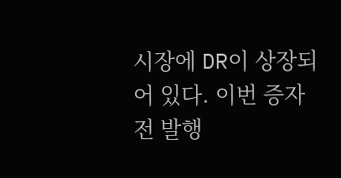시장에 DR이 상장되어 있다. 이번 증자 전 발행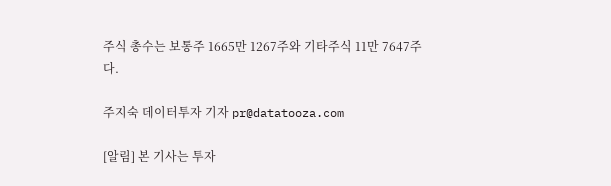주식 총수는 보통주 1665만 1267주와 기타주식 11만 7647주다.

주지숙 데이터투자 기자 pr@datatooza.com

[알림] 본 기사는 투자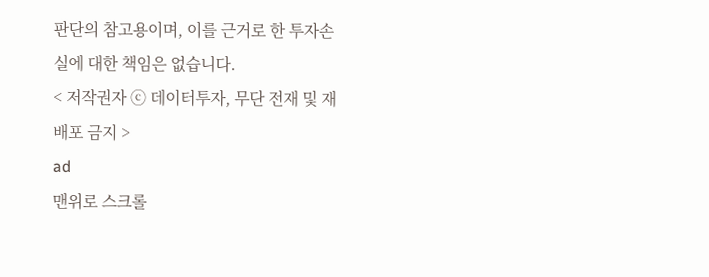판단의 참고용이며, 이를 근거로 한 투자손실에 대한 책임은 없습니다.
< 저작권자 ⓒ 데이터투자, 무단 전재 및 재배포 금지 >
ad
맨위로 스크롤